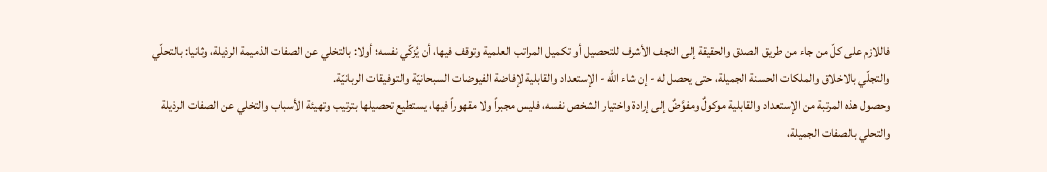فاللازم على كلّ من جاء من طريق الصدق والحقيقة إلى النجف الأشرف للتحصيل أو تكميل المراتب العلمية وتوقف فيها، أن يُزكّي نفسه؛ أولا: بالتخلي عن الصفات الذميمة الرذيلة، وثانيا: بالتحلّي والتجلّي بالاخلاق والملكات الحسنة الجميلة، حتى يحصل له - إن شاء الله - الإستعداد والقابلية لإفاضة الفيوضات السبحانيّة والتوفيقات الربانيّة.
وحصول هذه المرتبة من الإستعداد والقابلية موكولٌ ومفوَّضٌ إلى إرادة واختيار الشخص نفسه، فليس مجبراً ولا مقهوراً فيها، يستطيع تحصيلها بترتيب وتهيئة الأسباب والتخلي عن الصفات الرذيلة والتحلي بالصفات الجميلة،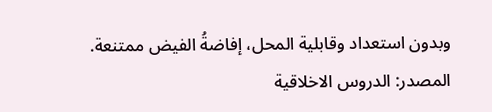وبدون استعداد وقابلية المحل، إفاضةُ الفيض ممتنعة.
المصدر: الدروس الاخلاقية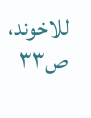للاخوند، ص٣٣